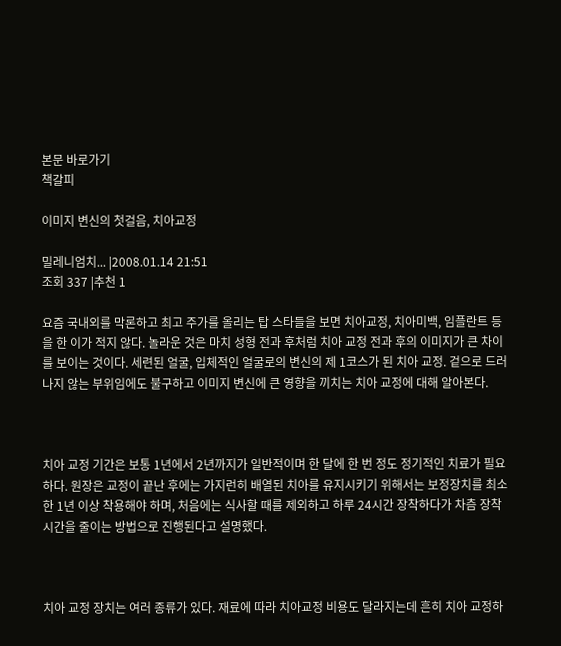본문 바로가기
책갈피

이미지 변신의 첫걸음, 치아교정

밀레니엄치... |2008.01.14 21:51
조회 337 |추천 1

요즘 국내외를 막론하고 최고 주가를 올리는 탑 스타들을 보면 치아교정, 치아미백, 임플란트 등을 한 이가 적지 않다. 놀라운 것은 마치 성형 전과 후처럼 치아 교정 전과 후의 이미지가 큰 차이를 보이는 것이다. 세련된 얼굴, 입체적인 얼굴로의 변신의 제 1코스가 된 치아 교정. 겉으로 드러나지 않는 부위임에도 불구하고 이미지 변신에 큰 영향을 끼치는 치아 교정에 대해 알아본다.



치아 교정 기간은 보통 1년에서 2년까지가 일반적이며 한 달에 한 번 정도 정기적인 치료가 필요하다. 원장은 교정이 끝난 후에는 가지런히 배열된 치아를 유지시키기 위해서는 보정장치를 최소한 1년 이상 착용해야 하며, 처음에는 식사할 때를 제외하고 하루 24시간 장착하다가 차츰 장착시간을 줄이는 방법으로 진행된다고 설명했다.



치아 교정 장치는 여러 종류가 있다. 재료에 따라 치아교정 비용도 달라지는데 흔히 치아 교정하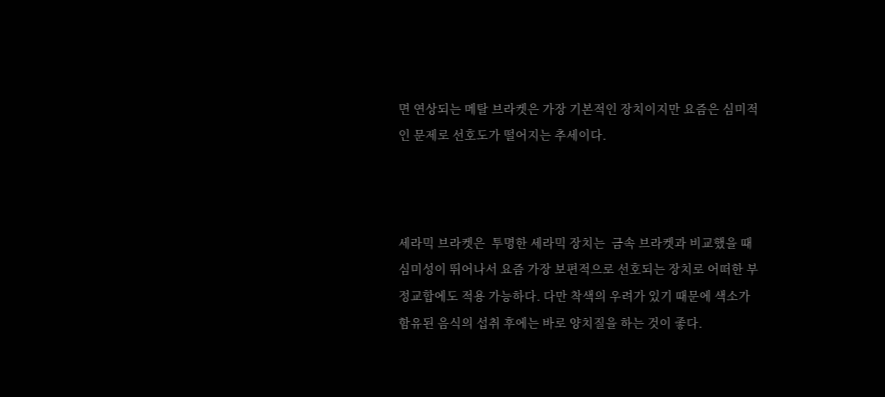면 연상되는 메탈 브라켓은 가장 기본적인 장치이지만 요즘은 심미적인 문제로 선호도가 떨어지는 추세이다.



세라믹 브라켓은  투명한 세라믹 장치는  금속 브라켓과 비교했을 때 심미성이 뛰어나서 요즘 가장 보편적으로 선호되는 장치로 어떠한 부정교합에도 적용 가능하다. 다만 착색의 우려가 있기 때문에 색소가 함유된 음식의 섭취 후에는 바로 양치질을 하는 것이 좋다.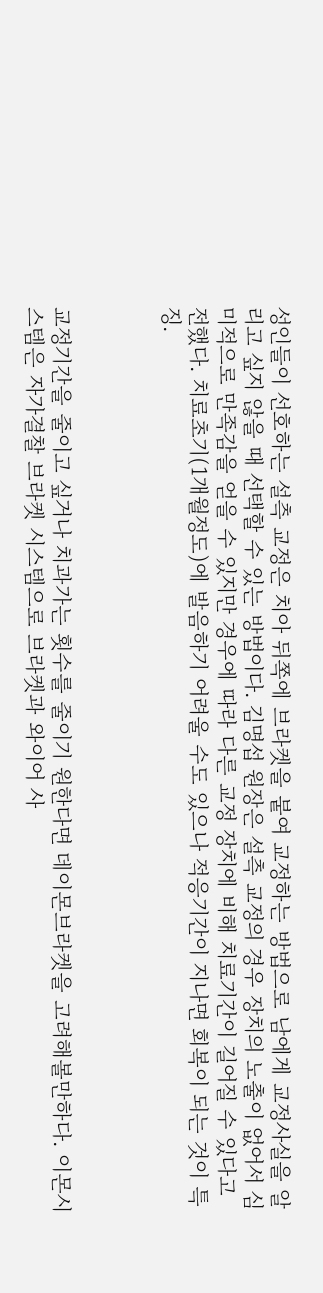성인들이 선호하는 설측 교정은 치아 뒤쪽에 브라켓을 붙여 교정하는 방법으로 남에게 교정사실을 알리고 싶지 않을 때 선택할 수 있는 방법이다. 김명섭 원장은 설측 교정의 경우 장치의 노출이 없어서 심미적으로 만족감을 얻을 수 있지만 경우에 따라 다른 교정 장치에 비해 치료기간이 길어질 수 있다고 전했다. 치료초기(1개월정도)에 발음하기 어려울 수도 있으나 적응기간이 지나면 회복이 되는 것이 특징.



교정기간을 줄이고 싶거나 치과가는 횟수를 줄이기 원한다면 데이몬브라켓을 고려해볼만하다. 이몬시스템은 자가결찰 브라켓 시스템으로 브라켓과 와이어 사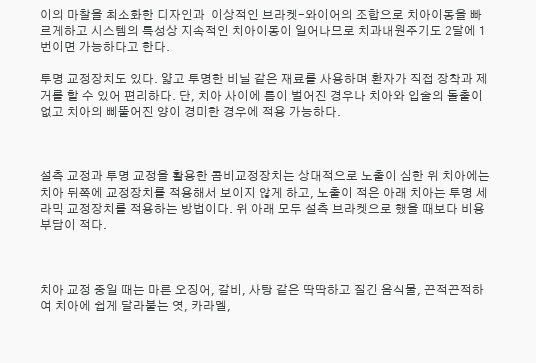이의 마찰을 최소화한 디자인과  이상적인 브라켓-와이어의 조합으로 치아이동을 빠르게하고 시스템의 특성상 지속적인 치아이동이 일어나므로 치과내원주기도 2달에 1번이면 가능하다고 한다.

투명 교정장치도 있다. 얇고 투명한 비닐 같은 재료를 사용하며 환자가 직접 장착과 제거를 할 수 있어 편리하다. 단, 치아 사이에 틈이 벌어진 경우나 치아와 입술의 돌출이 없고 치아의 삐뚤어진 양이 경미한 경우에 적용 가능하다.



설측 교정과 투명 교정을 활용한 콤비교정장치는 상대적으로 노출이 심한 위 치아에는 치아 뒤쪽에 교정장치를 적용해서 보이지 않게 하고, 노출이 적은 아래 치아는 투명 세라믹 교정장치를 적용하는 방법이다. 위 아래 모두 설측 브라켓으로 했을 때보다 비용 부담이 적다.



치아 교정 중일 때는 마른 오징어, 갈비, 사탕 같은 딱딱하고 질긴 음식물, 끈적끈적하여 치아에 쉽게 달라붙는 엿, 카라멜,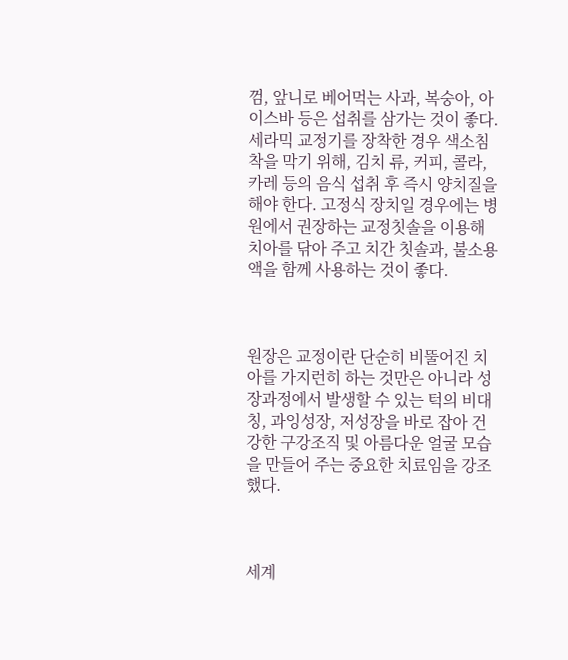껌, 앞니로 베어먹는 사과, 복숭아, 아이스바 등은 섭취를 삼가는 것이 좋다. 세라믹 교정기를 장착한 경우 색소침착을 막기 위해, 김치 류, 커피, 콜라, 카레 등의 음식 섭취 후 즉시 양치질을 해야 한다. 고정식 장치일 경우에는 병원에서 권장하는 교정칫솔을 이용해 치아를 닦아 주고 치간 칫솔과, 불소용액을 함께 사용하는 것이 좋다.



원장은 교정이란 단순히 비뚤어진 치아를 가지런히 하는 것만은 아니라 성장과정에서 발생할 수 있는 턱의 비대칭, 과잉성장, 저성장을 바로 잡아 건강한 구강조직 및 아름다운 얼굴 모습을 만들어 주는 중요한 치료임을 강조했다.



세계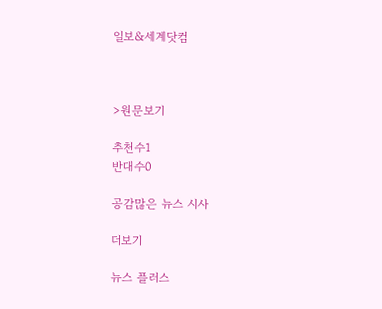일보&세계닷컴



>원문보기

추천수1
반대수0

공감많은 뉴스 시사

더보기

뉴스 플러스